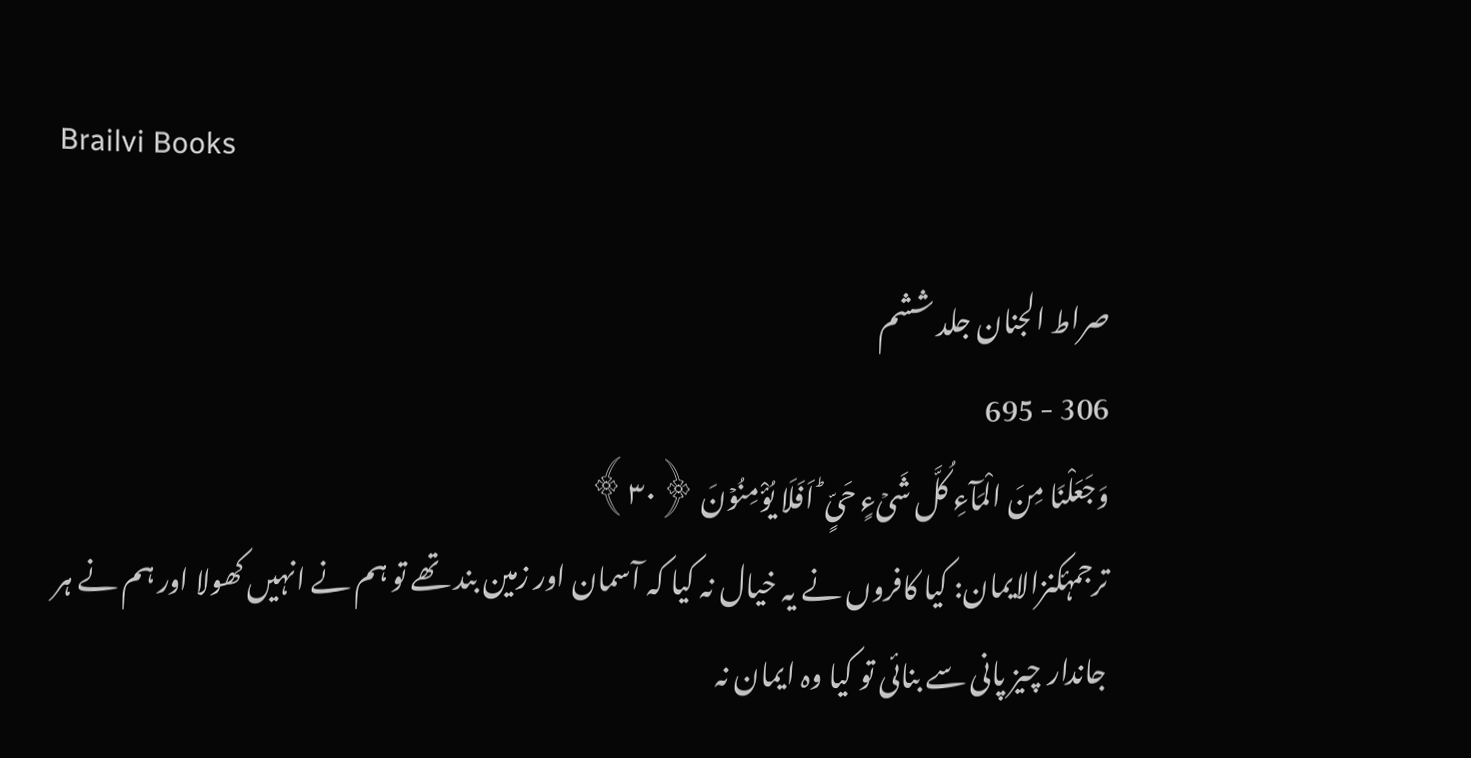Brailvi Books

صراط الجنان جلد ششم
306 - 695
وَجَعَلْنَا مِنَ الْمَآءِ کُلَّ شَیۡءٍ حَیٍّ ؕ اَفَلَا یُؤْمِنُوۡنَ ﴿۳۰﴾
ترجمۂکنزالایمان: کیا کافروں نے یہ خیال نہ کیا کہ آسمان اور زمین بند تھے تو ہم نے انہیں کھولا اور ہم نے ہر جاندار چیز پانی سے بنائی تو کیا وہ ایمان نہ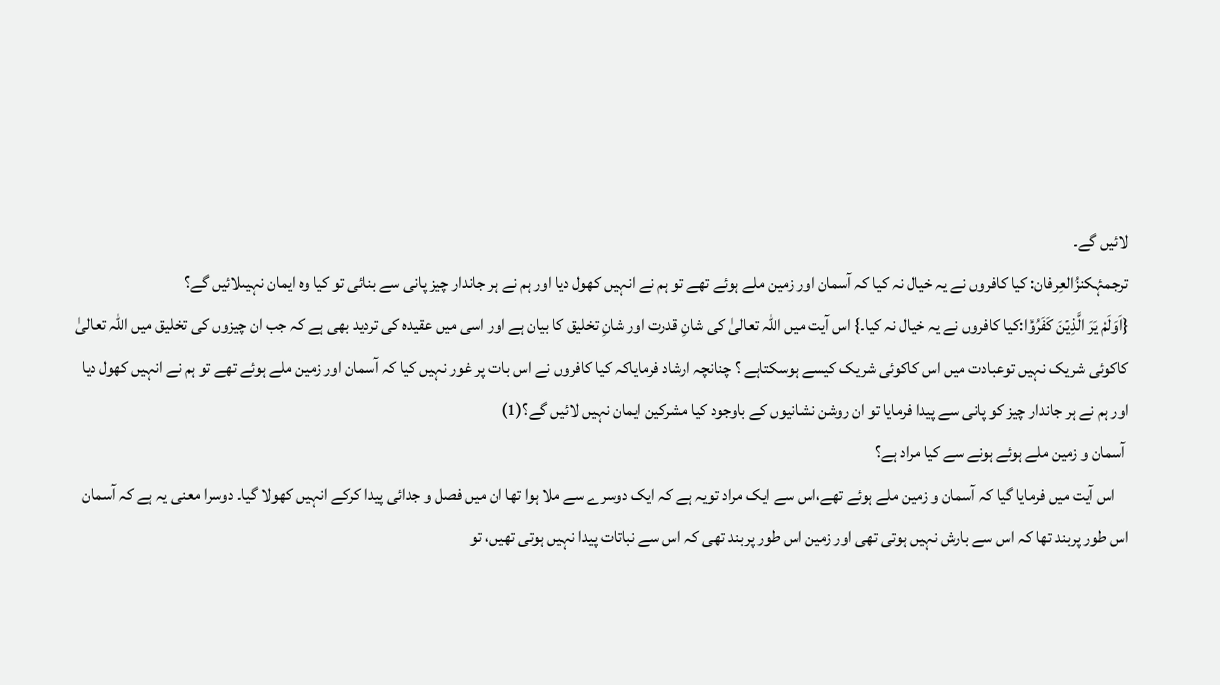لائیں گے۔
ترجمۂکنزُالعِرفان: کیا کافروں نے یہ خیال نہ کیا کہ آسمان اور زمین ملے ہوئے تھے تو ہم نے انہیں کھول دیا اور ہم نے ہر جاندار چیز پانی سے بنائی تو کیا وہ ایمان نہیںلائیں گے؟
{اَوَلَمْ یَرَ الَّذِیۡنَ کَفَرُوۡۤا:کیا کافروں نے یہ خیال نہ کیا۔} اس آیت میں اللّٰہ تعالیٰ کی شانِ قدرت اور شانِ تخلیق کا بیان ہے اور اسی میں عقیدہ کی تردید بھی ہے کہ جب ان چیزوں کی تخلیق میں اللّٰہ تعالیٰ کاکوئی شریک نہیں توعبادت میں اس کاکوئی شریک کیسے ہوسکتاہے ؟ چنانچہ ارشاد فرمایاکہ کیا کافروں نے اس بات پر غور نہیں کیا کہ آسمان اور زمین ملے ہوئے تھے تو ہم نے انہیں کھول دیا اور ہم نے ہر جاندار چیز کو پانی سے پیدا فرمایا تو ان روشن نشانیوں کے باوجود کیا مشرکین ایمان نہیں لائیں گے؟(1)
 آسمان و زمین ملے ہوئے ہونے سے کیا مراد ہے؟
    اس آیت میں فرمایا گیا کہ آسمان و زمین ملے ہوئے تھے،اس سے ایک مراد تویہ ہے کہ ایک دوسرے سے ملا ہوا تھا ان میں فصل و جدائی پیدا کرکے انہیں کھولا گیا۔ دوسرا معنی یہ ہے کہ آسمان اس طور پربند تھا کہ اس سے بارش نہیں ہوتی تھی اور زمین اس طور پربند تھی کہ اس سے نباتات پیدا نہیں ہوتی تھیں، تو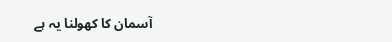آسمان کا کھولنا یہ ہے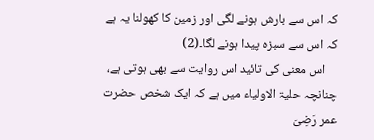کہ اس سے بارش ہونے لگی اور زمین کا کھولنا یہ ہے کہ اس سے سبزہ پیدا ہونے لگا۔(2)
    اس معنی کی تائید اس روایت سے بھی ہوتی ہے، چنانچہ حلیۃ الاولیاء میں ہے کہ ایک شخص حضرت عمر رَضِیَ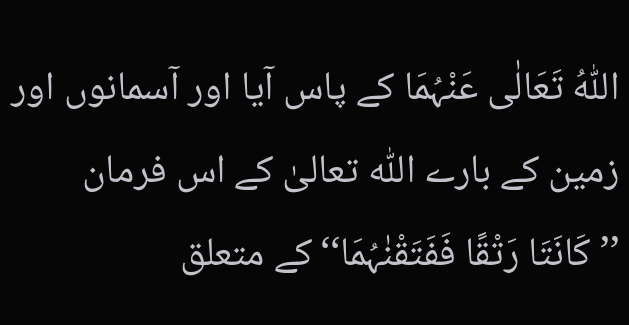اللّٰہُ تَعَالٰی عَنْہُمَا کے پاس آیا اور آسمانوں اور زمین کے بارے اللّٰہ تعالیٰ کے اس فرمان ’’کَانَتَا رَتْقًا فَفَتَقْنٰہُمَا‘‘کے متعلق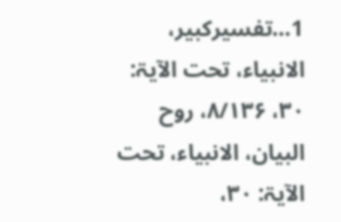1…تفسیرکبیر، الانبیاء، تحت الآیۃ: ۳۰، ۸/۱۳۶، روح البیان، الانبیاء، تحت الآیۃ: ۳۰،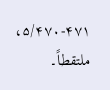۵/۴۷۰-۴۷۱، ملتقطاً۔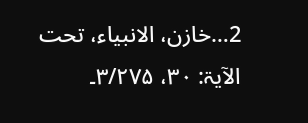2…خازن، الانبیاء، تحت الآیۃ: ۳۰، ۳/۲۷۵۔